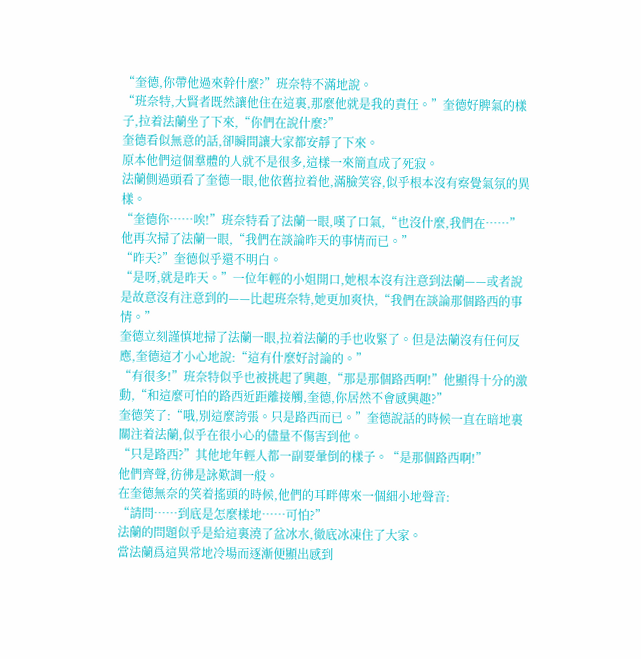“奎德,你帶他過來幹什麼?”班奈特不滿地說。
“班奈特,大賢者既然讓他住在這裏,那麼他就是我的責任。”奎德好脾氣的樣子,拉着法蘭坐了下來,“你們在說什麼?”
奎德看似無意的話,卻瞬間讓大家都安靜了下來。
原本他們這個羣體的人就不是很多,這樣一來簡直成了死寂。
法蘭側過頭看了奎德一眼,他依舊拉着他,滿臉笑容,似乎根本沒有察覺氣氛的異樣。
“奎德你……唉!”班奈特看了法蘭一眼,嘆了口氣,“也沒什麼,我們在……”他再次掃了法蘭一眼,“我們在談論昨天的事情而已。”
“昨天?”奎德似乎還不明白。
“是呀,就是昨天。”一位年輕的小姐開口,她根本沒有注意到法蘭——或者說是故意沒有注意到的——比起班奈特,她更加爽快,“我們在談論那個路西的事情。”
奎德立刻謹慎地掃了法蘭一眼,拉着法蘭的手也收緊了。但是法蘭沒有任何反應,奎德這才小心地說:“這有什麼好討論的。”
“有很多!”班奈特似乎也被挑起了興趣,“那是那個路西啊!”他顯得十分的激動,“和這麼可怕的路西近距離接觸,奎德,你居然不會感興趣?”
奎德笑了:“哦,別這麼誇張。只是路西而已。”奎德說話的時候一直在暗地裏關注着法蘭,似乎在很小心的儘量不傷害到他。
“只是路西?”其他地年輕人都一副要暈倒的樣子。“是那個路西啊!”
他們齊聲,彷彿是詠歎調一般。
在奎德無奈的笑着搖頭的時候,他們的耳畔傳來一個細小地聲音:
“請問……到底是怎麼樣地……可怕?”
法蘭的問題似乎是給這裏澆了盆冰水,徹底冰凍住了大家。
當法蘭爲這異常地冷場而逐漸便顯出感到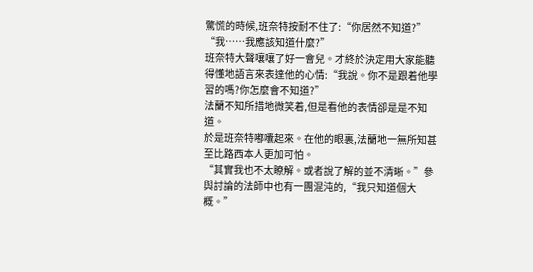驚慌的時候,班奈特按耐不住了:“你居然不知道?”
“我……我應該知道什麼?”
班奈特大聲嚷嚷了好一會兒。才終於決定用大家能聽得懂地語言來表達他的心情:“我說。你不是跟着他學習的嗎?你怎麼會不知道?”
法蘭不知所措地微笑着,但是看他的表情卻是是不知道。
於是班奈特嘟囔起來。在他的眼裏,法蘭地一無所知甚至比路西本人更加可怕。
“其實我也不太瞭解。或者說了解的並不清晰。”參與討論的法師中也有一團混沌的,“我只知道個大概。”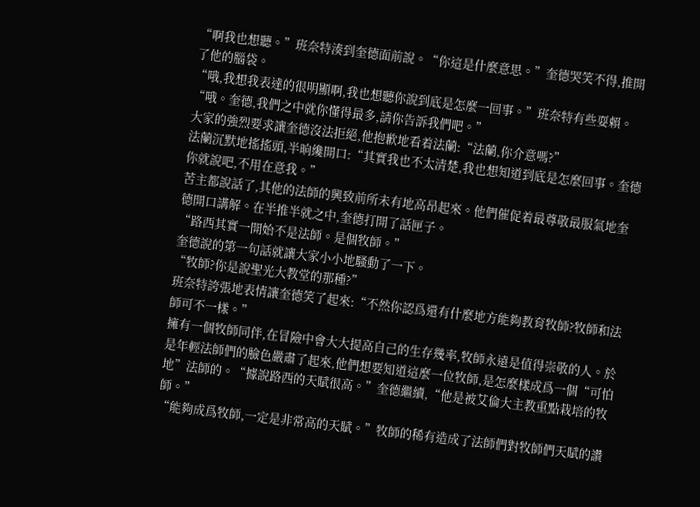“啊我也想聽。”班奈特湊到奎德面前說。“你這是什麼意思。”奎德哭笑不得,推開了他的腦袋。
“哦,我想我表達的很明顯啊,我也想聽你說到底是怎麼一回事。”班奈特有些耍賴。
“哦。奎德,我們之中就你懂得最多,請你告訴我們吧。”
大家的強烈要求讓奎德沒法拒絕,他抱歉地看着法蘭:“法蘭,你介意嗎?”
法蘭沉默地搖搖頭,半晌纔開口:“其實我也不太清楚,我也想知道到底是怎麼回事。奎德你就說吧,不用在意我。”
苦主都說話了,其他的法師的興致前所未有地高昂起來。他們催促着最尊敬最服氣地奎德開口講解。在半推半就之中,奎德打開了話匣子。
“路西其實一開始不是法師。是個牧師。”
奎德說的第一句話就讓大家小小地騷動了一下。
“牧師?你是說聖光大教堂的那種?”
班奈特誇張地表情讓奎德笑了起來:“不然你認爲還有什麼地方能夠教育牧師?牧師和法師可不一樣。”
擁有一個牧師同伴,在冒險中會大大提高自己的生存幾率,牧師永遠是值得崇敬的人。於是年輕法師們的臉色嚴肅了起來,他們想要知道這麼一位牧師,是怎麼樣成爲一個“可怕地”法師的。“據說路西的天賦很高。”奎德繼續,“他是被艾倫大主教重點栽培的牧師。”
“能夠成爲牧師,一定是非常高的天賦。”牧師的稀有造成了法師們對牧師們天賦的讚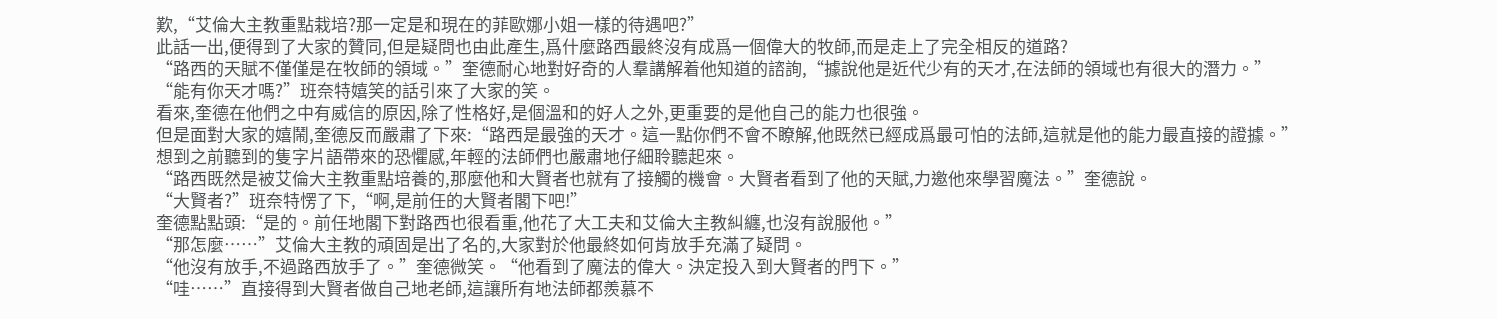歎,“艾倫大主教重點栽培?那一定是和現在的菲歐娜小姐一樣的待遇吧?”
此話一出,便得到了大家的贊同,但是疑問也由此產生,爲什麼路西最終沒有成爲一個偉大的牧師,而是走上了完全相反的道路?
“路西的天賦不僅僅是在牧師的領域。”奎德耐心地對好奇的人羣講解着他知道的諮詢,“據說他是近代少有的天才,在法師的領域也有很大的潛力。”
“能有你天才嗎?”班奈特嬉笑的話引來了大家的笑。
看來,奎德在他們之中有威信的原因,除了性格好,是個溫和的好人之外,更重要的是他自己的能力也很強。
但是面對大家的嬉鬧,奎德反而嚴肅了下來:“路西是最強的天才。這一點你們不會不瞭解,他既然已經成爲最可怕的法師,這就是他的能力最直接的證據。”
想到之前聽到的隻字片語帶來的恐懼感,年輕的法師們也嚴肅地仔細聆聽起來。
“路西既然是被艾倫大主教重點培養的,那麼他和大賢者也就有了接觸的機會。大賢者看到了他的天賦,力邀他來學習魔法。”奎德說。
“大賢者?”班奈特愣了下,“啊,是前任的大賢者閣下吧!”
奎德點點頭:“是的。前任地閣下對路西也很看重,他花了大工夫和艾倫大主教糾纏,也沒有說服他。”
“那怎麼……”艾倫大主教的頑固是出了名的,大家對於他最終如何肯放手充滿了疑問。
“他沒有放手,不過路西放手了。”奎德微笑。“他看到了魔法的偉大。決定投入到大賢者的門下。”
“哇……”直接得到大賢者做自己地老師,這讓所有地法師都羨慕不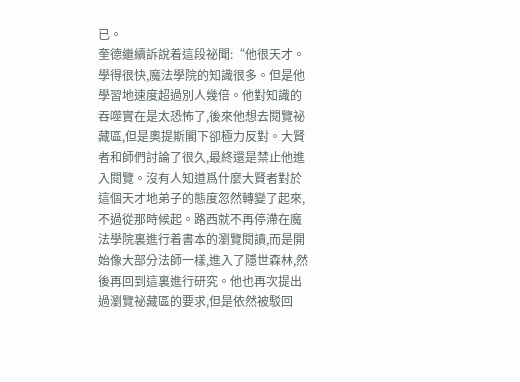已。
奎德繼續訴說着這段祕聞:“他很天才。學得很快,魔法學院的知識很多。但是他學習地速度超過別人幾倍。他對知識的吞噬實在是太恐怖了,後來他想去閱覽祕藏區,但是奧提斯閣下卻極力反對。大賢者和師們討論了很久,最終還是禁止他進入閱覽。沒有人知道爲什麼大賢者對於這個天才地弟子的態度忽然轉變了起來,不過從那時候起。路西就不再停滯在魔法學院裏進行着書本的瀏覽閱讀,而是開始像大部分法師一樣,進入了隱世森林,然後再回到這裏進行研究。他也再次提出過瀏覽祕藏區的要求,但是依然被駁回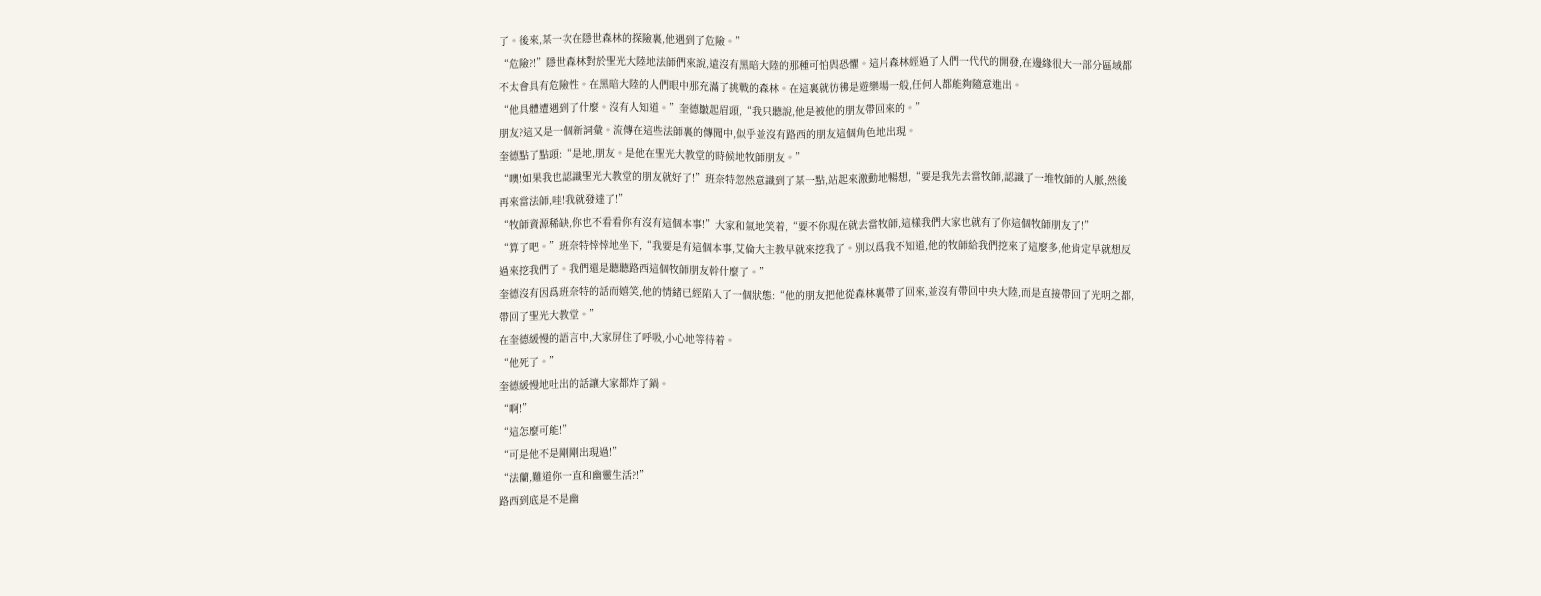了。後來,某一次在隱世森林的探險裏,他遇到了危險。”
“危險?!”隱世森林對於聖光大陸地法師們來說,遠沒有黑暗大陸的那種可怕與恐懼。這片森林經過了人們一代代的開發,在邊緣很大一部分區域都不太會具有危險性。在黑暗大陸的人們眼中那充滿了挑戰的森林。在這裏就彷彿是遊樂場一般,任何人都能夠隨意進出。
“他具體遭遇到了什麼。沒有人知道。”奎德皺起眉頭,“我只聽說,他是被他的朋友帶回來的。”
朋友?這又是一個新詞彙。流傳在這些法師裏的傳聞中,似乎並沒有路西的朋友這個角色地出現。
奎德點了點頭:“是地,朋友。是他在聖光大教堂的時候地牧師朋友。”
“噢!如果我也認識聖光大教堂的朋友就好了!”班奈特忽然意識到了某一點,站起來激動地暢想,“要是我先去當牧師,認識了一堆牧師的人脈,然後再來當法師,哇!我就發達了!”
“牧師資源稀缺,你也不看看你有沒有這個本事!”大家和氣地笑着,“要不你現在就去當牧師,這樣我們大家也就有了你這個牧師朋友了!”
“算了吧。”班奈特悻悻地坐下,“我要是有這個本事,艾倫大主教早就來挖我了。別以爲我不知道,他的牧師給我們挖來了這麼多,他肯定早就想反過來挖我們了。我們還是聽聽路西這個牧師朋友幹什麼了。”
奎德沒有因爲班奈特的話而嬉笑,他的情緒已經陷入了一個狀態:“他的朋友把他從森林裏帶了回來,並沒有帶回中央大陸,而是直接帶回了光明之都,帶回了聖光大教堂。”
在奎德緩慢的語言中,大家屏住了呼吸,小心地等待着。
“他死了。”
奎德緩慢地吐出的話讓大家都炸了鍋。
“啊!”
“這怎麼可能!”
“可是他不是剛剛出現過!”
“法蘭,難道你一直和幽靈生活?!”
路西到底是不是幽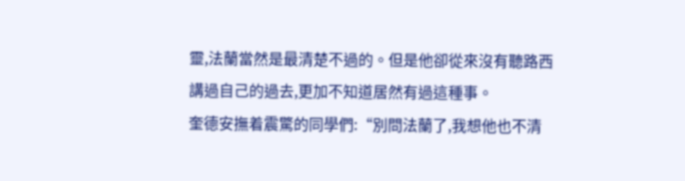靈,法蘭當然是最清楚不過的。但是他卻從來沒有聽路西講過自己的過去,更加不知道居然有過這種事。
奎德安撫着震驚的同學們:“別問法蘭了,我想他也不清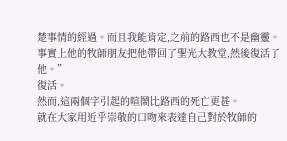楚事情的經過。而且我能肯定,之前的路西也不是幽靈。事實上他的牧師朋友把他帶回了聖光大教堂,然後復活了他。”
復活。
然而,這兩個字引起的喧鬧比路西的死亡更甚。
就在大家用近乎崇敬的口吻來表達自己對於牧師的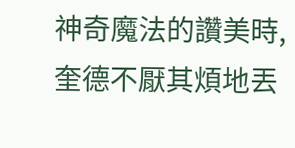神奇魔法的讚美時,奎德不厭其煩地丟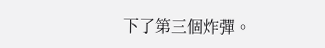下了第三個炸彈。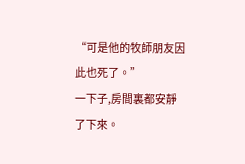“可是他的牧師朋友因此也死了。”
一下子,房間裏都安靜了下來。